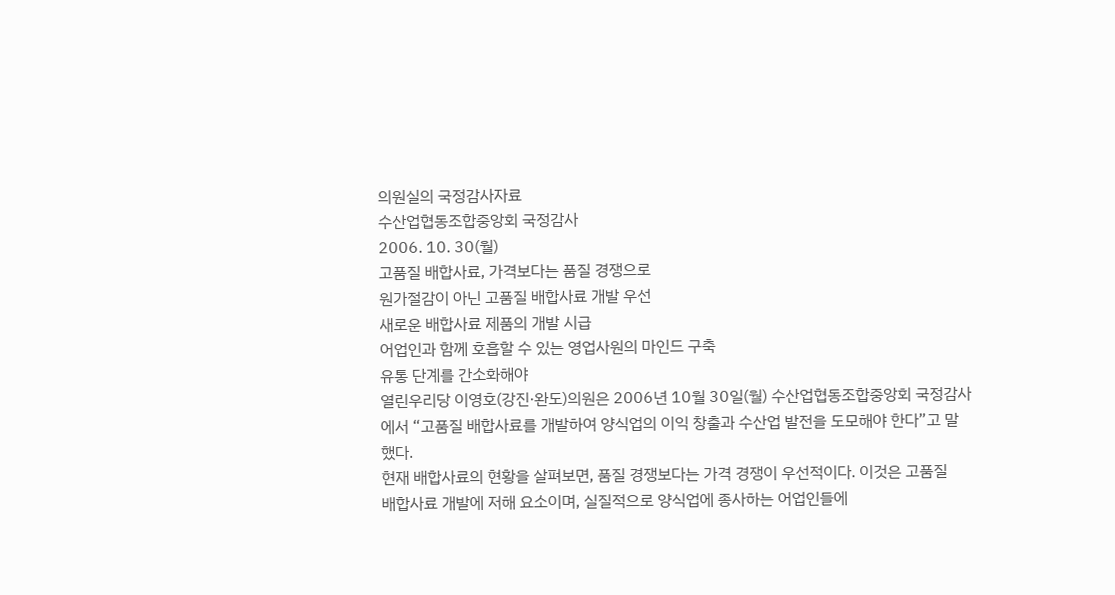의원실의 국정감사자료
수산업협동조합중앙회 국정감사
2006. 10. 30(월)
고품질 배합사료, 가격보다는 품질 경쟁으로
원가절감이 아닌 고품질 배합사료 개발 우선
새로운 배합사료 제품의 개발 시급
어업인과 함께 호흡할 수 있는 영업사원의 마인드 구축
유통 단계를 간소화해야
열린우리당 이영호(강진·완도)의원은 2006년 10월 30일(월) 수산업협동조합중앙회 국정감사
에서 “고품질 배합사료를 개발하여 양식업의 이익 창출과 수산업 발전을 도모해야 한다”고 말
했다.
현재 배합사료의 현황을 살펴보면, 품질 경쟁보다는 가격 경쟁이 우선적이다. 이것은 고품질
배합사료 개발에 저해 요소이며, 실질적으로 양식업에 종사하는 어업인들에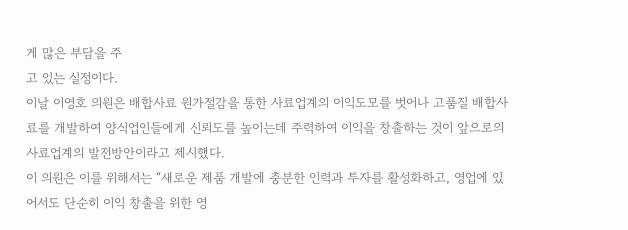게 많은 부담을 주
고 있는 실정이다.
이날 이영호 의원은 배합사료 원가절감을 통한 사료업계의 이익도모를 벗어나 고품질 배합사
료를 개발하여 양식업인들에게 신뢰도를 높이는데 주력하여 이익을 창출하는 것이 앞으로의
사료업계의 발전방안이라고 제시했다.
이 의원은 이를 위해서는 “새로운 제품 개발에 충분한 인력과 투자를 활성화하고, 영업에 있
어서도 단순히 이익 창출을 위한 영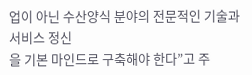업이 아닌 수산양식 분야의 전문적인 기술과 서비스 정신
을 기본 마인드로 구축해야 한다”고 주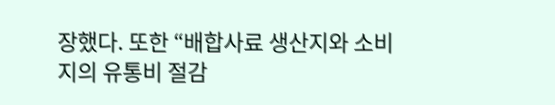장했다. 또한 “배합사료 생산지와 소비지의 유통비 절감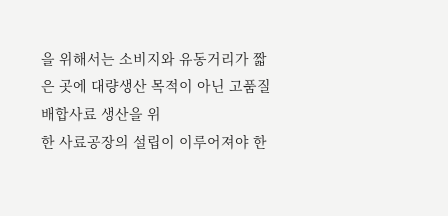을 위해서는 소비지와 유동거리가 짧은 곳에 대량생산 목적이 아닌 고품질 배합사료 생산을 위
한 사료공장의 설립이 이루어져야 한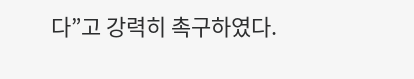다”고 강력히 촉구하였다.